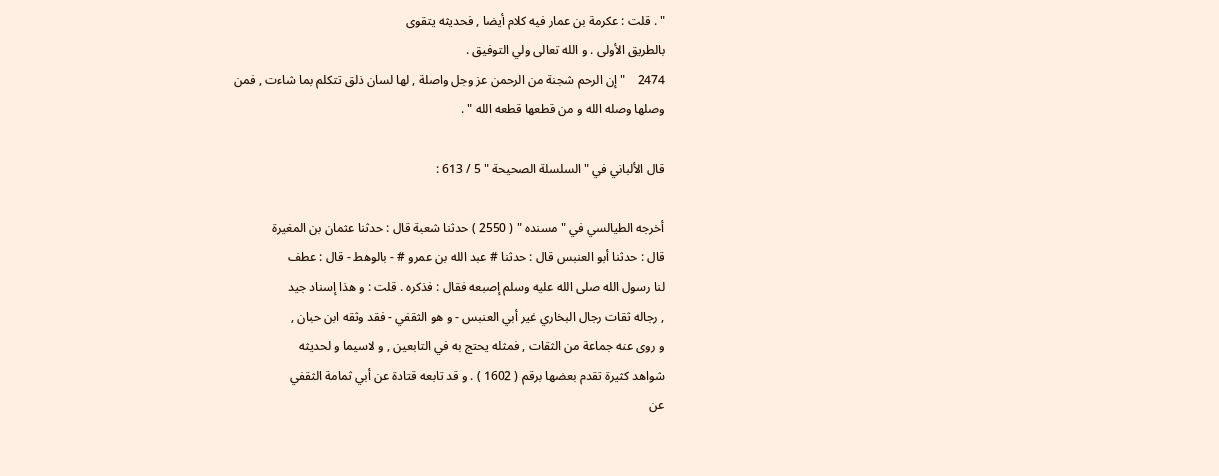" . قلت : عكرمة بن عمار فيه كلام أيضا , فحديثه يتقوى
بالطريق الأولى . و الله تعالى ولي التوفيق .
2474    " إن الرحم شجنة من الرحمن عز وجل واصلة , لها لسان ذلق تتكلم بما شاءت , فمن
وصلها وصله الله و من قطعها قطعه الله " .

قال الألباني في " السلسلة الصحيحة " 5 / 613 :

أخرجه الطيالسي في " مسنده " ( 2550 ) حدثنا شعبة قال : حدثنا عثمان بن المغيرة
قال : حدثنا أبو العنبس قال : حدثنا # عبد الله بن عمرو # - بالوهط - قال : عطف
لنا رسول الله صلى الله عليه وسلم إصبعه فقال : فذكره . قلت : و هذا إسناد جيد
, رجاله ثقات رجال البخاري غير أبي العنبس - و هو الثقفي - فقد وثقه ابن حبان ,
و روى عنه جماعة من الثقات , فمثله يحتج به في التابعين , و لاسيما و لحديثه
شواهد كثيرة تقدم بعضها برقم ( 1602 ) . و قد تابعه قتادة عن أبي ثمامة الثقفي
عن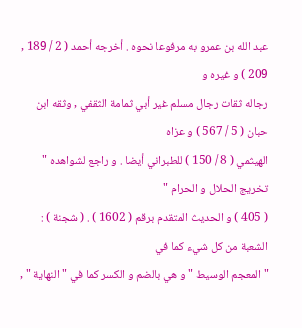عبد الله بن عمرو به مرفوعا نحوه . أخرجه أحمد ( 2 / 189 , 209 ) و غيره و
رجاله ثقات رجال مسلم غير أبي ثمامة الثقفي , وثقه ابن حبان ( 5 / 567 ) و عزاه
الهيثمي ( 8 / 150 ) للطبراني أيضا . و راجع لشواهده " تخريج الحلال و الحرام "
( 405 ) و الحديث المتقدم برقم ( 1602 ) . ( شجنة ) : الشعبة من كل شيء كما في
" المعجم الوسيط " و هي بالضم و الكسر كما في " النهاية " ,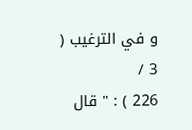و في الترغيب ( 3 /
226 ) : " قال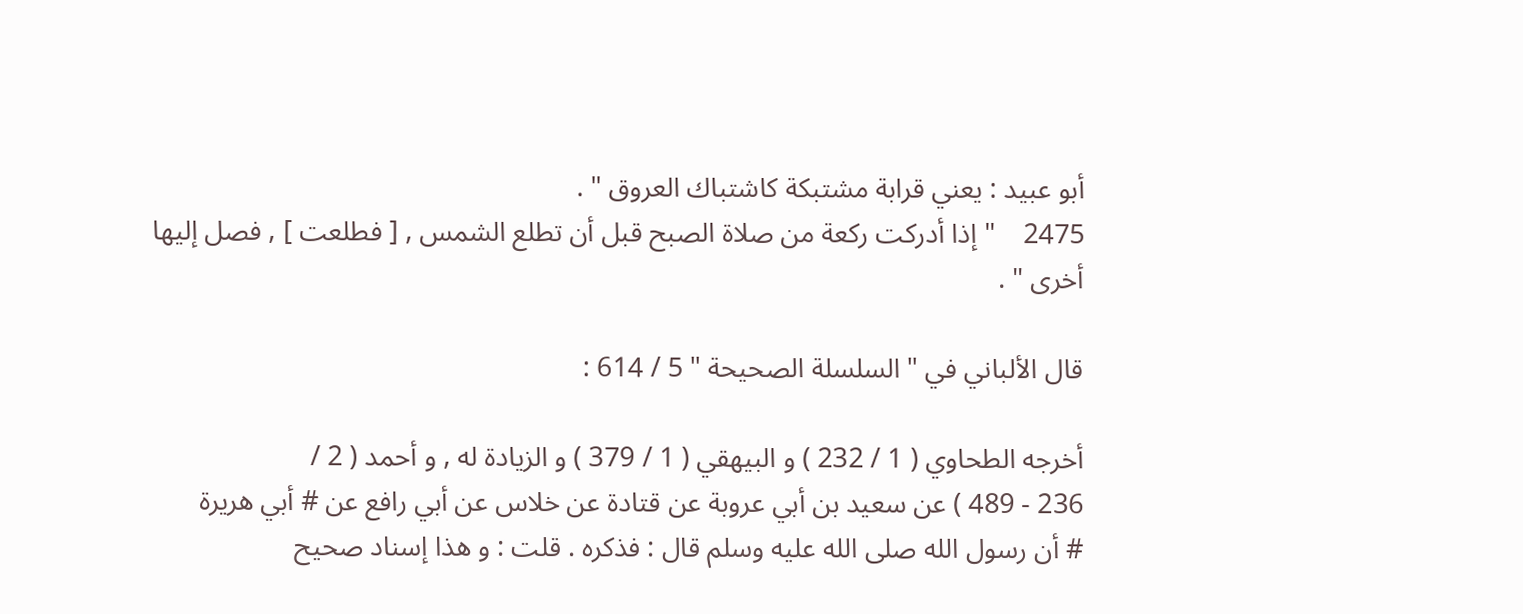أبو عبيد : يعني قرابة مشتبكة كاشتباك العروق " .
2475    " إذا أدركت ركعة من صلاة الصبح قبل أن تطلع الشمس , [ فطلعت ] , فصل إليها
أخرى " .

قال الألباني في " السلسلة الصحيحة " 5 / 614 :

أخرجه الطحاوي ( 1 / 232 ) و البيهقي ( 1 / 379 ) و الزيادة له , و أحمد ( 2 /
236 - 489 ) عن سعيد بن أبي عروبة عن قتادة عن خلاس عن أبي رافع عن # أبي هريرة
# أن رسول الله صلى الله عليه وسلم قال : فذكره . قلت : و هذا إسناد صحيح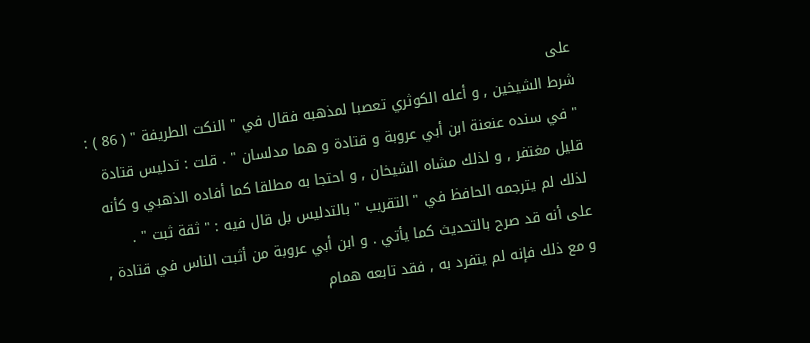على
شرط الشيخين , و أعله الكوثري تعصبا لمذهبه فقال في " النكت الطريفة " ( 86 ) :
" في سنده عنعنة ابن أبي عروبة و قتادة و هما مدلسان " . قلت : تدليس قتادة
قليل مغتفر , و لذلك مشاه الشيخان , و احتجا به مطلقا كما أفاده الذهبي و كأنه
لذلك لم يترجمه الحافظ في " التقريب " بالتدليس بل قال فيه : " ثقة ثبت " .
على أنه قد صرح بالتحديث كما يأتي . و ابن أبي عروبة من أثبت الناس في قتادة ,
و مع ذلك فإنه لم يتفرد به , فقد تابعه همام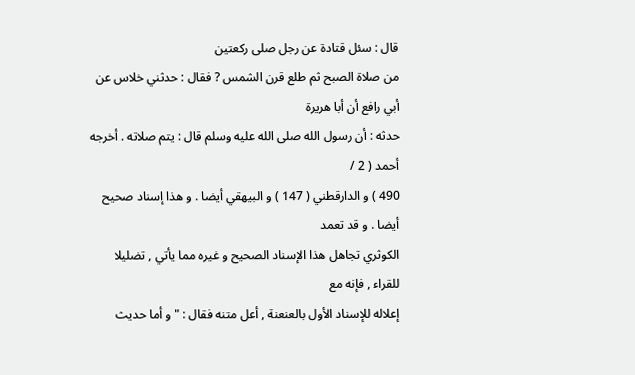قال : سئل قتادة عن رجل صلى ركعتين
من صلاة الصبح ثم طلع قرن الشمس ? فقال : حدثني خلاس عن أبي رافع أن أبا هريرة
حدثه : أن رسول الله صلى الله عليه وسلم قال : يتم صلاته . أخرجه أحمد ( 2 /
490 ) و الدارقطني ( 147 ) و البيهقي أيضا . و هذا إسناد صحيح أيضا . و قد تعمد
الكوثري تجاهل هذا الإسناد الصحيح و غيره مما يأتي , تضليلا للقراء , فإنه مع
إعلاله للإسناد الأول بالعنعنة , أعل متنه فقال : " و أما حديث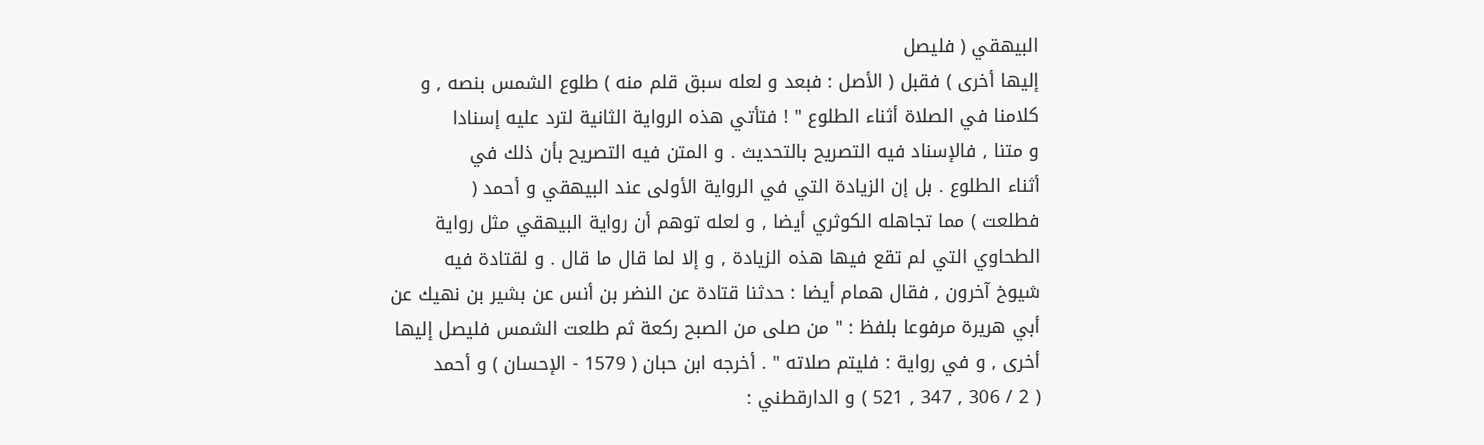البيهقي ( فليصل
إليها أخرى ) فقبل ( الأصل : فبعد و لعله سبق قلم منه ) طلوع الشمس بنصه , و
كلامنا في الصلاة أثناء الطلوع " ! فتأتي هذه الرواية الثانية لترد عليه إسنادا
و متنا , فالإسناد فيه التصريح بالتحديث . و المتن فيه التصريح بأن ذلك في
أثناء الطلوع . بل إن الزيادة التي في الرواية الأولى عند البيهقي و أحمد (
فطلعت ) مما تجاهله الكوثري أيضا , و لعله توهم أن رواية البيهقي مثل رواية
الطحاوي التي لم تقع فيها هذه الزيادة , و إلا لما قال ما قال . و لقتادة فيه
شيوخ آخرون , فقال همام أيضا : حدثنا قتادة عن النضر بن أنس عن بشير بن نهيك عن
أبي هريرة مرفوعا بلفظ : " من صلى من الصبح ركعة ثم طلعت الشمس فليصل إليها
أخرى , و في رواية : فليتم صلاته " . أخرجه ابن حبان ( 1579 - الإحسان ) و أحمد
( 2 / 306 , 347 , 521 ) و الدارقطني :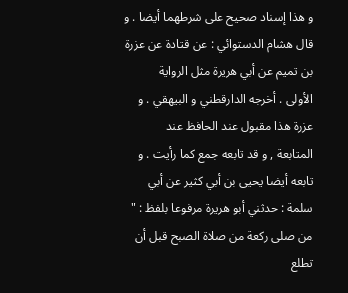و هذا إسناد صحيح على شرطهما أيضا . و
قال هشام الدستوائي : عن قتادة عن عزرة بن تميم عن أبي هريرة مثل الرواية
الأولى . أخرجه الدارقطني و البيهقي . و عزرة هذا مقبول عند الحافظ عند
المتابعة , و قد تابعه جمع كما رأيت . و تابعه أيضا يحيى بن أبي كثير عن أبي
سلمة : حدثني أبو هريرة مرفوعا بلفظ : " من صلى ركعة من صلاة الصبح قبل أن تطلع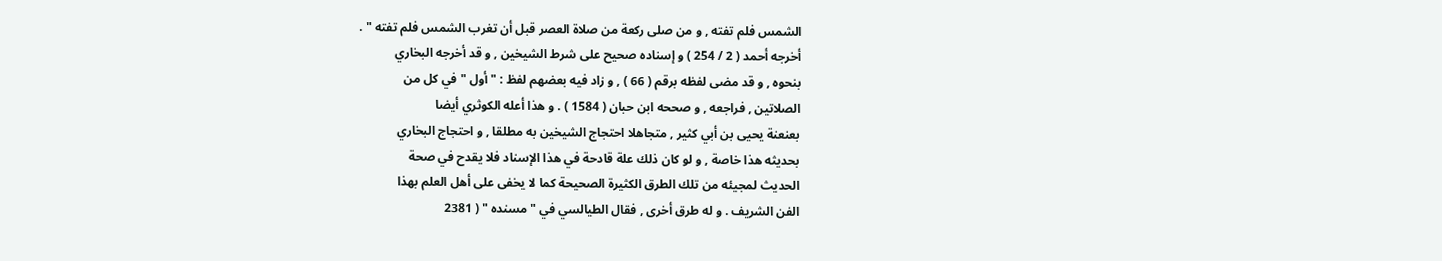الشمس فلم تفته , و من صلى ركعة من صلاة العصر قبل أن تغرب الشمس فلم تفته " .
أخرجه أحمد ( 2 / 254 ) و إسناده صحيح على شرط الشيخين , و قد أخرجه البخاري
بنحوه , و قد مضى لفظه برقم ( 66 ) , و زاد فيه بعضهم لفظ : " أول " في كل من
الصلاتين , فراجعه , و صححه ابن حبان ( 1584 ) . و هذا أعله الكوثري أيضا
بعنعنة يحيى بن أبي كثير , متجاهلا احتجاج الشيخين به مطلقا , و احتجاج البخاري
بحديثه هذا خاصة , و لو كان ذلك علة قادحة في هذا الإسناد فلا يقدح في صحة
الحديث لمجيئه من تلك الطرق الكثيرة الصحيحة كما لا يخفى على أهل العلم بهذا
الفن الشريف . و له طرق أخرى , فقال الطيالسي في " مسنده " ( 2381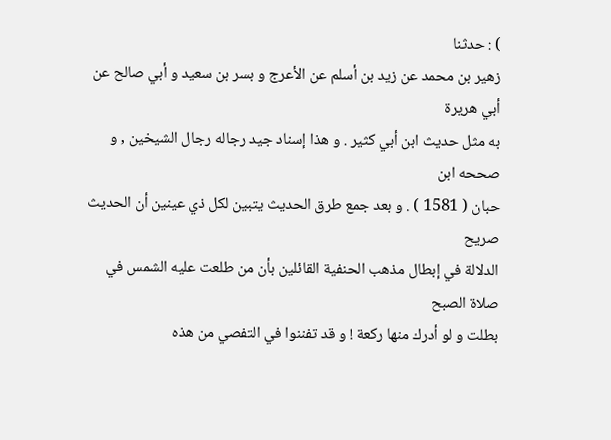) : حدثنا
زهير بن محمد عن زيد بن أسلم عن الأعرج و بسر بن سعيد و أبي صالح عن أبي هريرة
به مثل حديث ابن أبي كثير . و هذا إسناد جيد رجاله رجال الشيخين , و صححه ابن
حبان ( 1581 ) . و بعد جمع طرق الحديث يتبين لكل ذي عينين أن الحديث صريح
الدلالة في إبطال مذهب الحنفية القائلين بأن من طلعت عليه الشمس في صلاة الصبح
بطلت و لو أدرك منها ركعة ! و قد تفننوا في التفصي من هذه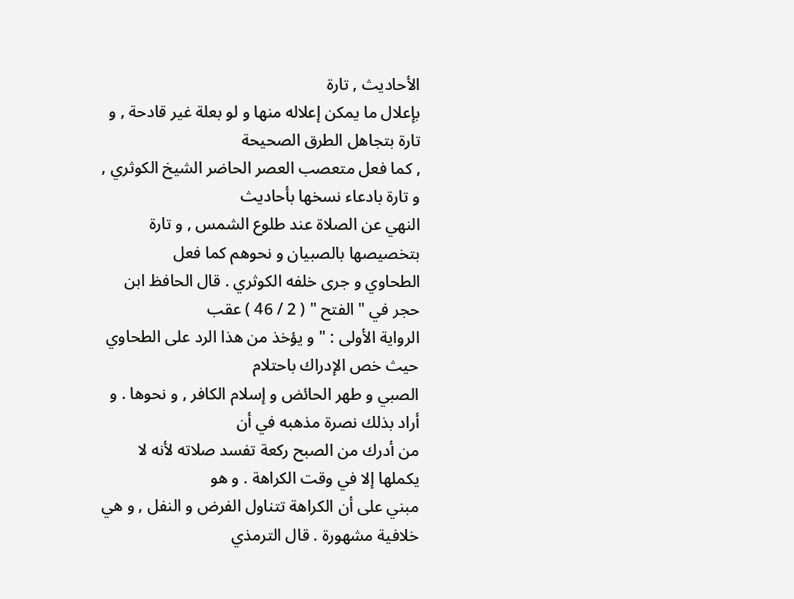الأحاديث , تارة
بإعلال ما يمكن إعلاله منها و لو بعلة غير قادحة , و تارة بتجاهل الطرق الصحيحة
, كما فعل متعصب العصر الحاضر الشيخ الكوثري , و تارة بادعاء نسخها بأحاديث
النهي عن الصلاة عند طلوع الشمس , و تارة بتخصيصها بالصبيان و نحوهم كما فعل
الطحاوي و جرى خلفه الكوثري . قال الحافظ ابن حجر في " الفتح " ( 2 / 46 ) عقب
الرواية الأولى : " و يؤخذ من هذا الرد على الطحاوي حيث خص الإدراك باحتلام
الصبي و طهر الحائض و إسلام الكافر , و نحوها . و أراد بذلك نصرة مذهبه في أن
من أدرك من الصبح ركعة تفسد صلاته لأنه لا يكملها إلا في وقت الكراهة . و هو
مبني على أن الكراهة تتناول الفرض و النفل , و هي خلافية مشهورة . قال الترمذي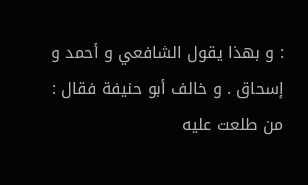: و بهذا يقول الشافعي و أحمد و إسحاق . و خالف أبو حنيفة فقال : من طلعت عليه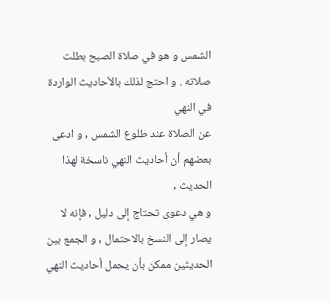الشمس و هو في صلاة الصبح بطلت صلاته . و احتج لذلك بالأحاديث الواردة في النهي
عن الصلاة عند طلوع الشمس , و ادعى بعضهم أن أحاديث النهي ناسخة لهذا الحديث ,
و هي دعوى تحتاج إلى دليل , فإنه لا يصار إلى النسخ بالاحتمال , و الجمع بين
الحديثين ممكن بأن يحمل أحاديث النهي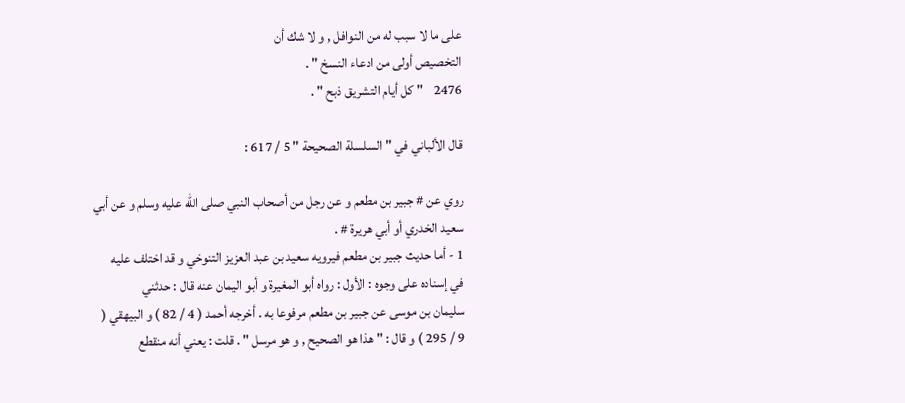على ما لا سبب له من النوافل , و لا شك أن
التخصيص أولى من ادعاء النسخ " .
2476    " كل أيام التشريق ذبح " .

قال الألباني في " السلسلة الصحيحة " 5 / 617 :

روي عن # جبير بن مطعم و عن رجل من أصحاب النبي صلى الله عليه وسلم و عن أبي
سعيد الخدري أو أبي هريرة # .
1 - أما حديث جبير بن مطعم فيرويه سعيد بن عبد العزيز التنوخي و قد اختلف عليه
في إسناده على وجوه : الأول : رواه أبو المغيرة و أبو اليمان عنه قال : حدثني
سليمان بن موسى عن جبير بن مطعم مرفوعا به . أخرجه أحمد ( 4 / 82 ) و البيهقي (
9 / 295 ) و قال : " هذا هو الصحيح , و هو مرسل " . قلت : يعني أنه منقطع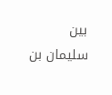بين
سليمان بن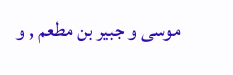موسى و جبير بن مطعم , و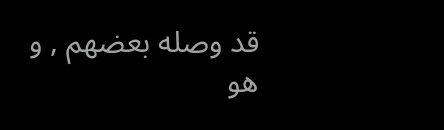قد وصله بعضهم , و هو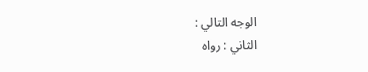الوجه التالي :
الثاني : رواه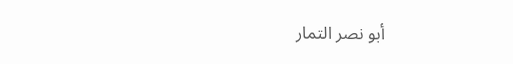أبو نصر التمار